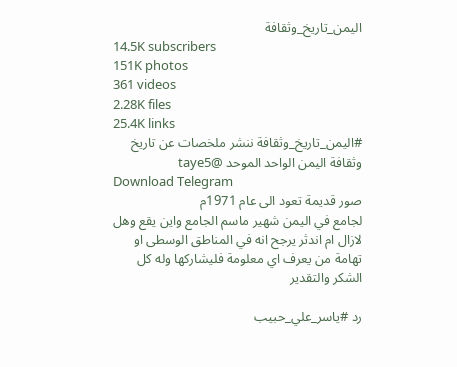اليمن_تاريخ_وثقافة
14.5K subscribers
151K photos
361 videos
2.28K files
25.4K links
#اليمن_تاريخ_وثقافة ننشر ملخصات عن تاريخ وثقافة اليمن الواحد الموحد @taye5
Download Telegram
صور قديمة تعود الى عام 1971م
لجامع في اليمن شهير ماسم الجامع واين يقع وهل لازال ام اندثر يرجح انه في المناطق الوسطى او تهامة من يعرف اي معلومة فليشاركها وله كل الشكر والتقدير

رد #ياسر_علي_حبيب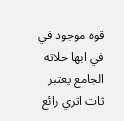قوه موجود في في ابها حلاته الجامع يعتبر ثات اتري رائع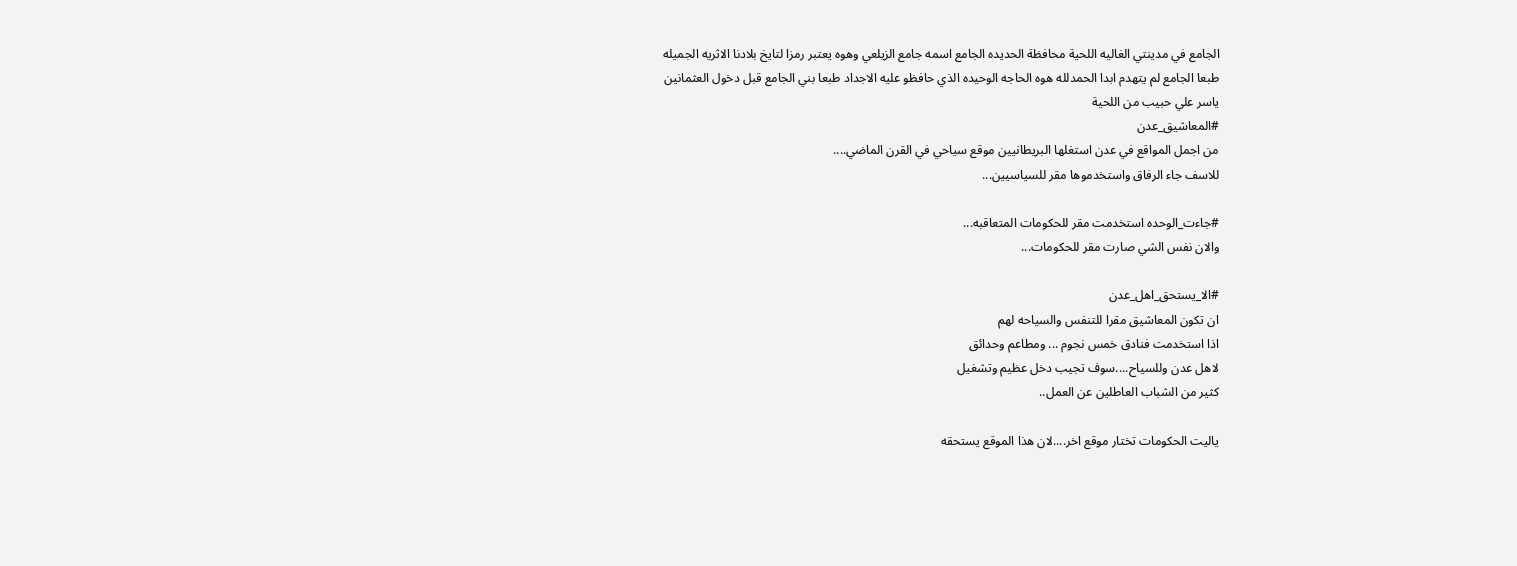الجامع في مدينتي الغاليه اللحية محافظة الحديده الجامع اسمه جامع الزيلعي وهوه يعتبر رمزا لتايخ بلادنا الاثريه الجميله
طبعا الجامع لم يتهدم ابدا الحمدلله هوه الحاجه الوحيده الذي حافظو عليه الاجداد طبعا بني الجامع قبل دخول العثمانين
ياسر علي حبيب من اللحية
#المعاشيق_عدن
من اجمل المواقع في عدن استغلها البريطانيين موقع سياحي في القرن الماضي....
للاسف جاء الرفاق واستخدموها مقر للسياسيين...

#جاءت_الوحده استخدمت مقر للحكومات المتعاقبه...
والان نفس الشي صارت مقر للحكومات...

#الا_يستحق_اهل_عدن
ان تكون المعاشيق مقرا للتنفس والسياحه لهم
اذا استخدمت فنادق خمس نجوم ... ومطاعم وحدائق
لاهل عدن وللسياح....سوف تجيب دخل عظيم وتشغيل
كثير من الشباب العاطلين عن العمل..

ياليت الحكومات تختار موقع اخر....لان هذا الموقع يستحقه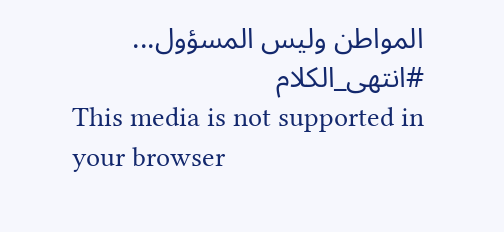المواطن وليس المسؤول...
#انتهى_الكلام
This media is not supported in your browser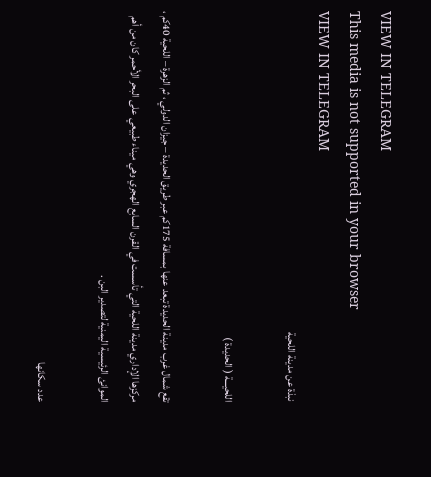VIEW IN TELEGRAM
This media is not supported in your browser
VIEW IN TELEGRAM
نبذة عن مدينة اللحية

اللحيـــة ( الحديدة )

تقع شمال غرب مدينة الحديدة تبعد عنها بمسافة 175كم عبر طريق الحديدة – جيزان الدولي ، ثم الزهرة – اللحية 40كم ، مركزها الإداري مدينة اللحية التي تأسست في القرن السابع الهجري وهي ميناء طبيعي على البحر الأحمر كان من أهم الموانئ الرئيسية اليمنية لتصدير البن .

عدد سكانها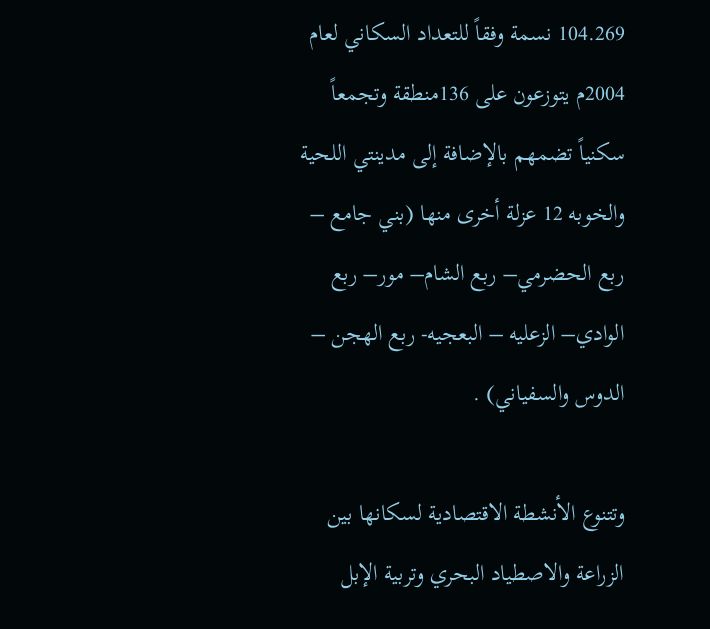104.269 نسمة وفقاً للتعداد السكاني لعام 2004م يتوزعون على 136منطقة وتجمعاً سكنياً تضمهم بالإضافة إلى مدينتي اللحية والخوبه 12 عزلة أخرى منها (بني جامع – ربع الحضرمي– ربع الشام– مور– ربع الوادي– الزعليه – البعجيه- ربع الهجن – الدوس والسفياني) .

وتتنوع الأنشطة الاقتصادية لسكانها بين الزراعة والاصطياد البحري وتربية الإبل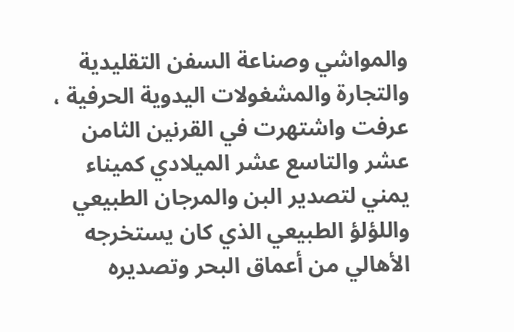والمواشي وصناعة السفن التقليدية والتجارة والمشغولات اليدوية الحرفية ، عرفت واشتهرت في القرنين الثامن عشر والتاسع عشر الميلادي كميناء يمني لتصدير البن والمرجان الطبيعي واللؤلؤ الطبيعي الذي كان يستخرجه الأهالي من أعماق البحر وتصديره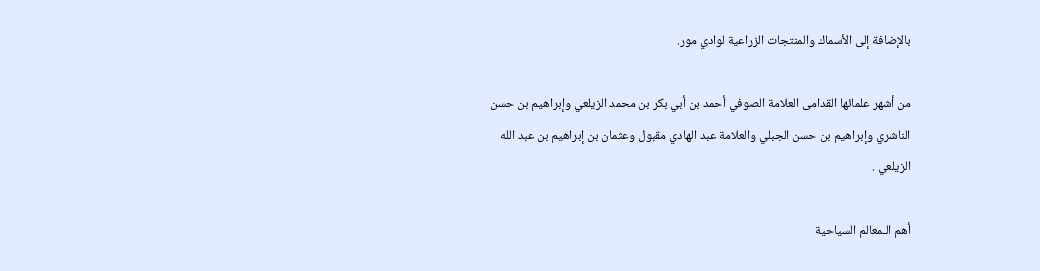بالإضافة إلى الأسماك والمنتجات الزراعية لوادي مور.

من أشهر علمائها القدامى العلامة الصوفي أحمد بن أبي بكر بن محمد الزيلعي وإبراهيم بن حسن الناشري وإبراهيم بن حسن الجبلي والعلامة عبد الهادي مقبول وعثمان بن إبراهيم بن عبد الله الزيلعي .

أهم الـمعالم السياحية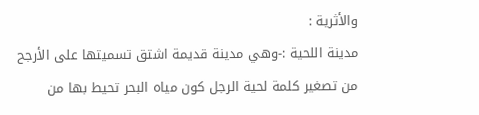والأثرية :
مدينة اللحية :-وهي مدينة قديمة اشتق تسميتها على الأرجح من تصغير كلمة لحية الرجل كون مياه البحر تحيط بها من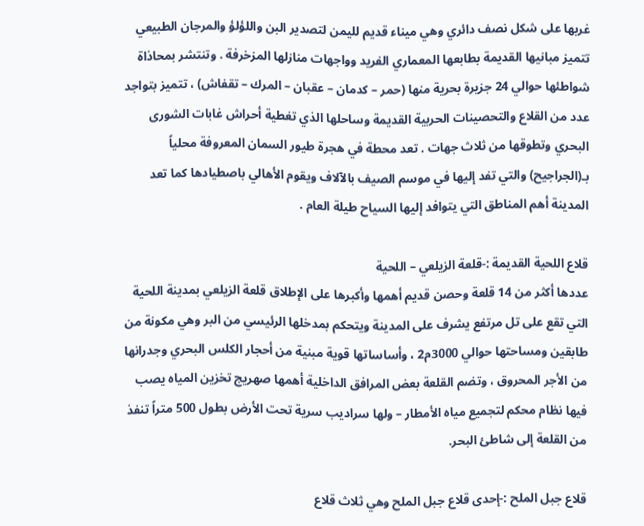غربها على شكل نصف دائري وهي ميناء قديم لليمن لتصدير البن واللؤلؤ والمرجان الطبيعي تتميز مبانيها القديمة بطابعها المعماري الفريد وواجهات منازلها المزخرفة . وتنتشر بمحاذاة شواطئها حوالي 24 جزيرة بحرية منها (حمر – كدمان – عقبان – المرك – تقفاش) ، تتميز بتواجد عدد من القلاع والتحصينات الحربية القديمة وساحلها الذي تغطية أحراش غابات الشورى البحري وتطوقها من ثلاث جهات . تعد محطة في هجرة طيور السمان المعروفة محلياً بـ(الجراجيح) والتي تفد إليها في موسم الصيف بالآلاف ويقوم الأهالي باصطيادها كما تعد المدينة أهم المناطق التي يتوافد إليها السياح طيلة العام .

قلاع اللحية القديمة :-قلعة الزيلعي – اللحية
عددها أكثر من 14 قلعة وحصن قديم أهمها وأكبرها على الإطلاق قلعة الزيلعي بمدينة اللحية التي تقع على تل مرتفع يشرف على المدينة ويتحكم بمدخلها الرئيسي من البر وهي مكونة من طابقين ومساحتها حوالي 3000م2 ، وأساساتها قوية مبنية من أحجار الكلس البحري وجدرانها من الأجر المحروق ، وتضم القلعة بعض المرافق الداخلية أهمها صهريج تخزين المياه يصب فيها نظام محكم لتجميع مياه الأمطار – ولها سراديب سرية تحت الأرض بطول 500 متراً تنفذ من القلعة إلى شاطئ البحر.

قلاع جبل الملح :-إحدى قلاع جبل الملح وهي ثلاث قلاع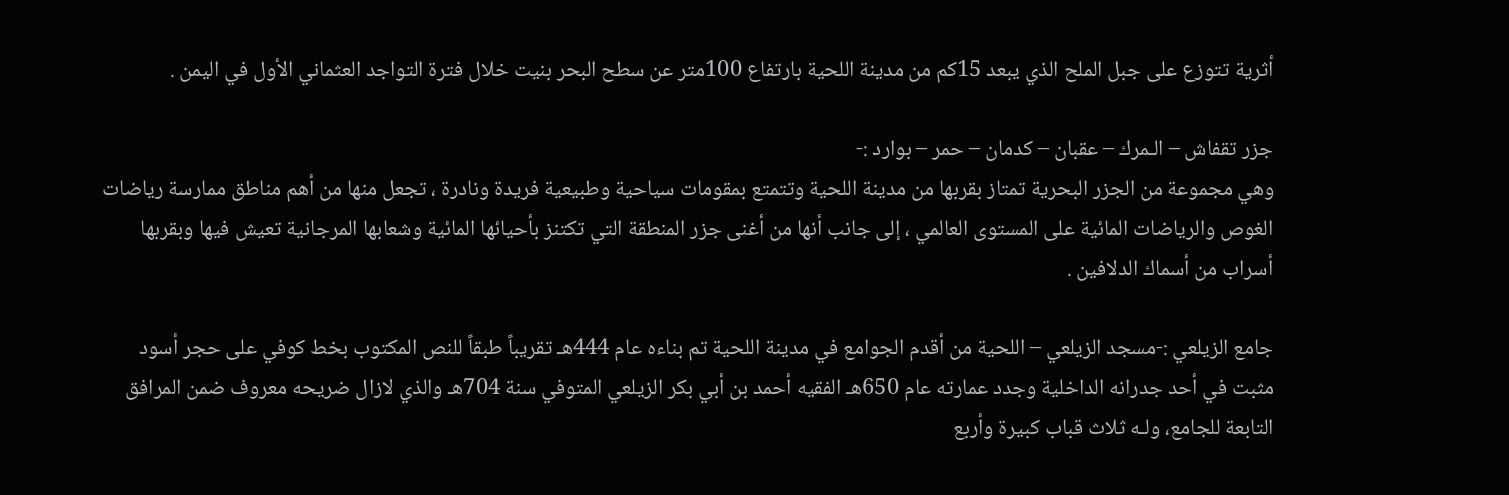أثرية تتوزع على جبل الملح الذي يبعد 15كم من مدينة اللحية بارتفاع 100متر عن سطح البحر بنيت خلال فترة التواجد العثماني الأول في اليمن .

جزر تقفاش – الـمرك – عقبان – كدمان – حمر – بوارد :-
وهي مجموعة من الجزر البحرية تمتاز بقربها من مدينة اللحية وتتمتع بمقومات سياحية وطبيعية فريدة ونادرة ، تجعل منها من أهم مناطق ممارسة رياضات الغوص والرياضات المائية على المستوى العالمي ، إلى جانب أنها من أغنى جزر المنطقة التي تكتنز بأحيائها المائية وشعابها المرجانية تعيش فيها وبقربها أسراب من أسماك الدلافين .

جامع الزيلعي :-مسجد الزيلعي – اللحية من أقدم الجوامع في مدينة اللحية تم بناءه عام 444هـ تقريباً طبقاً للنص المكتوب بخط كوفي على حجر أسود مثبت في أحد جدرانه الداخلية وجدد عمارته عام 650هـ الفقيه أحمد بن أبي بكر الزيلعي المتوفي سنة 704هـ والذي لازال ضريحه معروف ضمن المرافق التابعة للجامع، ولـه ثلاث قباب كبيرة وأربع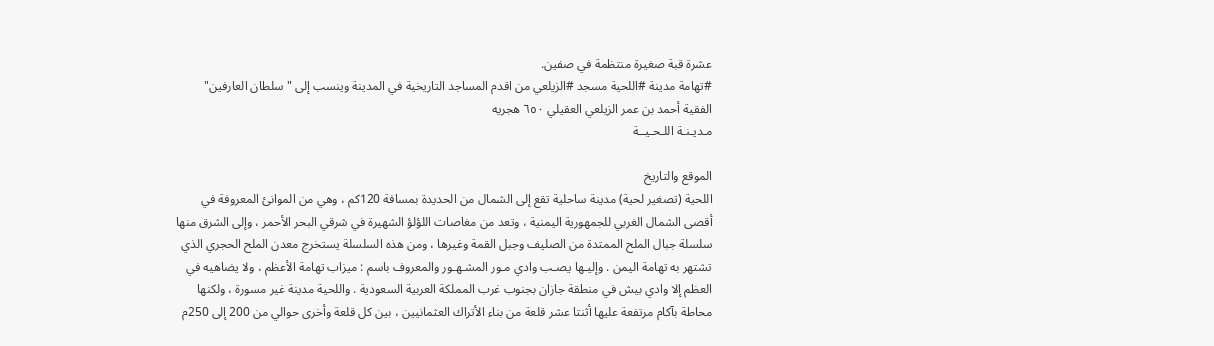عشرة قبة صغيرة منتظمة في صفين.
#تهامة مدينة #اللحية مسجد #الزيلعي من اقدم المساجد التاريخية في المدينة وينسب إلى "سلطان العارفين"
الفقية أحمد بن عمر الزيلعي العقيلي ٦٥٠ هجريه
مـديـنـة اللـحـيــة

الموقع والتاريخ
اللحية (تصغير لحية) مدينة ساحلية تقع إلى الشمال من الحديدة بمسافة 120كم ، وهي من الموانئ المعروفة في أقصى الشمال الغربي للجمهورية اليمنية ، وتعد من مغاصات اللؤلؤ الشهيرة في شرقي البحر الأحمر ، وإلى الشرق منها سلسلة جبال الملح الممتدة من الصليف وجبل القمة وغيرها ، ومن هذه السلسلة يستخرج معدن الملح الحجري الذي تشتهر به تهامة اليمن . وإليـها يصـب وادي مـور المشـهـور والمعروف باسم : ميزاب تهامة الأعظم ، ولا يضاهيه في العظم إلا وادي بيش في منطقة جازان بجنوب غرب المملكة العربية السعودية . واللحية مدينة غير مسورة ، ولكنها محاطة بآكام مرتفعة عليها أثنتا عشر قلعة من بناء الأتراك العثمانيين ، بين كل قلعة وأخرى حوالي من 200 إلى 250م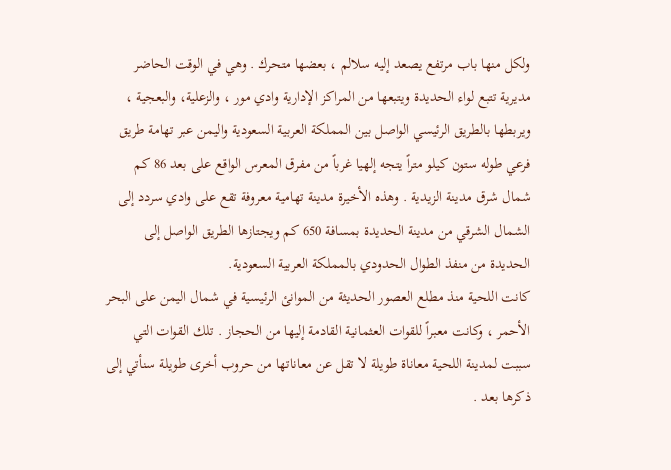ولكل منها باب مرتفع يصعد إليه سلالم ، بعضها متحرك . وهي في الوقت الحاضر مديرية تتبع لواء الحديدة ويتبعها من المراكز الإدارية وادي مور ، والزعلية، والبعجية ، ويربطها بالطريق الرئيسي الواصل بين المملكة العربية السعودية واليمن عبر تهامة طريق فرعي طوله ستون كيلو متراً يتجه إلهيا غرباً من مفرق المعرس الواقع على بعد 86 كم شمال شرق مدينة الزيدية . وهذه الأخيرة مدينة تهامية معروفة تقع على وادي سردد إلى الشمال الشرقي من مدينة الحديدة بمسافة 650 كم ويجتازها الطريق الواصل إلى الحديدة من منفذ الطوال الحدودي بالمملكة العربية السعودية.
كانت اللحية منذ مطلع العصور الحديثة من الموانئ الرئيسية في شمال اليمن على البحر الأحمر ، وكانت معبراً للقوات العثمانية القادمة إليها من الحجاز . تلك القوات التي سببت لمدينة اللحية معاناة طويلة لا تقل عن معاناتها من حروب أخرى طويلة سنأتي إلى ذكرها بعد .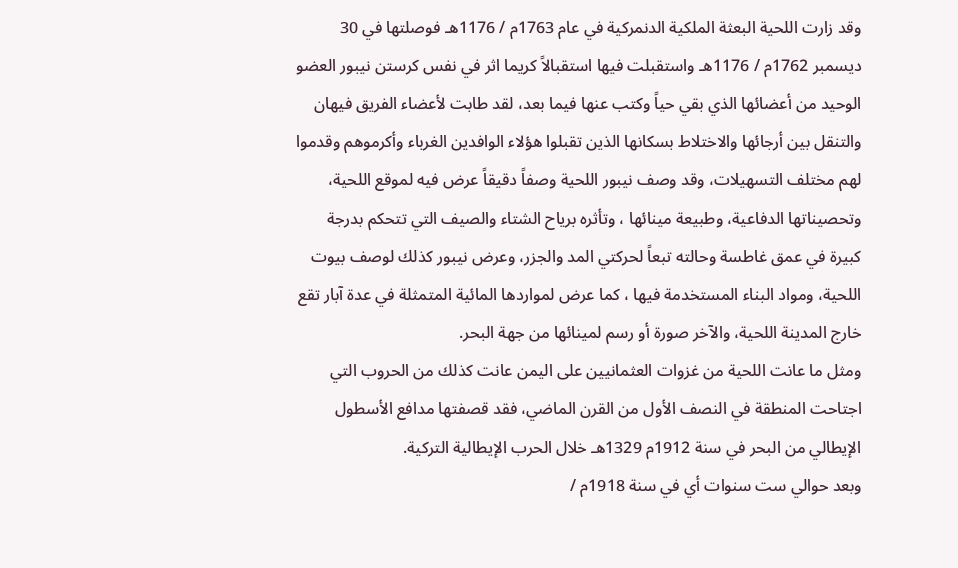وقد زارت اللحية البعثة الملكية الدنمركية في عام 1763م / 1176هـ فوصلتها في 30 ديسمبر 1762م / 1176هـ واستقبلت فيها استقبالاً كريما اثر في نفس كرستن نيبور العضو الوحيد من أعضائها الذي بقي حياً وكتب عنها فيما بعد، لقد طابت لأعضاء الفريق فيهان والتنقل بين أرجائها والاختلاط بسكانها الذين تقبلوا هؤلاء الوافدين الغرباء وأكرموهم وقدموا لهم مختلف التسهيلات، وقد وصف نيبور اللحية وصفاً دقيقاً عرض فيه لموقع اللحية، وتحصيناتها الدفاعية، وطبيعة مينائها ، وتأثره برياح الشتاء والصيف التي تتحكم بدرجة كبيرة في عمق غاطسة وحالته تبعاً لحركتي المد والجزر، وعرض نيبور كذلك لوصف بيوت اللحية، ومواد البناء المستخدمة فيها ، كما عرض لمواردها المائية المتمثلة في عدة آبار تقع خارج المدينة اللحية، والآخر صورة أو رسم لمينائها من جهة البحر.
ومثل ما عانت اللحية من غزوات العثمانيين على اليمن عانت كذلك من الحروب التي اجتاحت المنطقة في النصف الأول من القرن الماضي، فقد قصفتها مدافع الأسطول الإيطالي من البحر في سنة 1912م 1329هـ خلال الحرب الإيطالية التركية.
وبعد حوالي ست سنوات أي في سنة 1918م /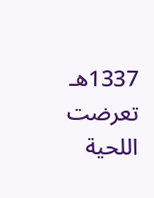1337هـ تعرضت اللحية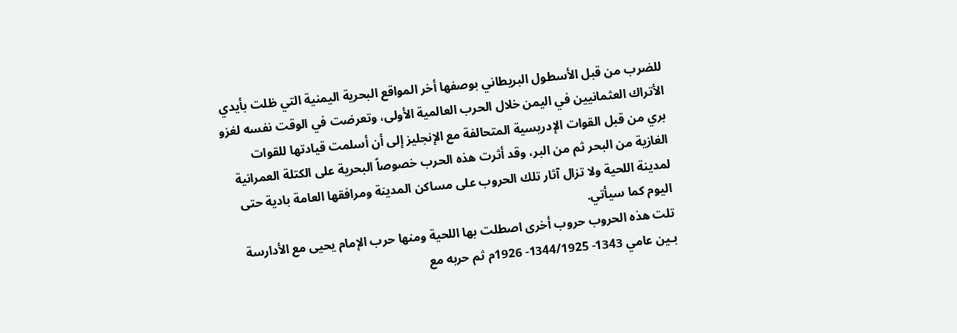للضرب من قبل الأسطول البريطاني بوصفها أخر المواقع البحرية اليمنية التي ظلت بأيدي الأتراك العثمانيين في اليمن خلال الحرب العالمية الأولى، وتعرضت في الوقت نفسه لغزو بري من قبل القوات الإدريسية المتحالفة مع الإنجليز إلى أن أسلمت قيادتها للقوات الغازية من البحر ثم من البر، وقد أثرت هذه الحرب خصوصاً البحرية على الكتلة العمرانية لمدينة اللحية ولا تزال آثار تلك الحروب على مساكن المدينة ومرافقها العامة بادية حتى اليوم كما سيأتي.
تلت هذه الحروب حروب أخرى اصطلت بها اللحية ومنها حرب الإمام يحيى مع الأدارسة بـين عامي 1343- 1344/1925- 1926م ثم حربه مع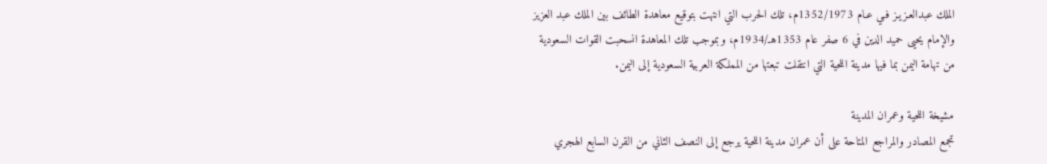الملك عبدالعـزيـز فـي عـام 1352/1973م، تلك الحرب التي انتهت بتوقيع معاهدة الطائف بين الملك عبد العزيز والإمام يحيى حميد الدين في 6 صفر عام 1353هـ/1934م، وبموجب تلك المعاهدة انسحبت القوات السعودية من تهامة اليمن بما فيها مدينة اللحية التي انتقلت تبعتها من المملكة العربية السعودية إلى اليمن.

مشيخة اللحية وعمران المدينة
تجمع المصادر والمراجع المتاحة على أن عمران مدينة اللحية يرجع إلى النصف الثاني من القرن السابع الهجري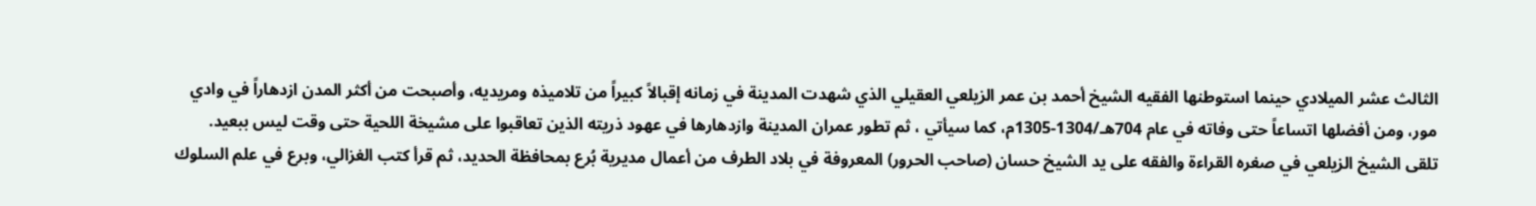الثالث عشر الميلادي حينما استوطنها الفقيه الشيخ أحمد بن عمر الزيلعي العقيلي الذي شهدت المدينة في زمانه إقبالاً كبيراً من تلاميذه ومريديه، وأصبحت من أكثر المدن ازدهاراً في وادي مور، ومن أفضلها اتساعاً حتى وفاته في عام 704هـ/1304-1305م، كما سيأتي ، ثم تطور عمران المدينة وازدهارها في عهود ذريته الذين تعاقبوا على مشيخة اللحية حتى وقت ليس ببعيد.
تلقى الشيخ الزيلعي في صغره القراءة والفقه على يد الشيخ حسان (صاحب الحرور) المعروفة في بلاد الطرف من أعمال مديرية بُرع بمحافظة الحديد، ثم قرأ كتب الغزالي، وبرع في علم السلوك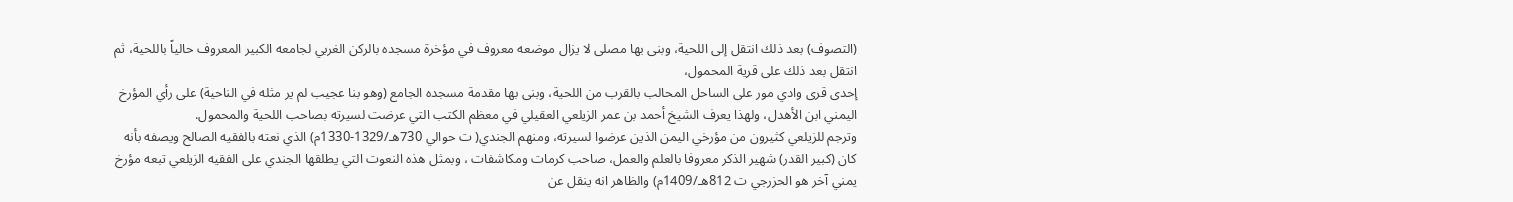(التصوف) بعد ذلك انتقل إلى اللحية، وبنى بها مصلى لا يزال موضعه معروف في مؤخرة مسجده بالركن الغربي لجامعه الكبير المعروف حالياً باللحية، ثم انتقل بعد ذلك على قرية المحمول،
إحدى قرى وادي مور على الساحل المحالب بالقرب من اللحية، وبنى بها مقدمة مسجده الجامع (وهو بنا عجيب لم ير مثله في الناحية) على رأي المؤرخ اليمني ابن الأهدل، ولهذا يعرف الشيخ أحمد بن عمر الزيلعي العقيلي في معظم الكتب التي عرضت لسيرته بصاحب اللحية والمحمول.
وترجم للزيلعي كثيرون من مؤرخي اليمن الذين عرضوا لسيرته، ومنهم الجندي( ت حوالي 730هـ/1329-1330م) الذي نعته بالفقيه الصالح ويصفه بأنه كان (كبير القدر) شهير الذكر معروفا بالعلم والعمل، صاحب كرمات ومكاشفات ، وبمثل هذه النعوت التي يطلقها الجندي على الفقيه الزيلعي تبعه مؤرخ يمني آخر هو الحزرجي ت 812هـ/1409م) والظاهر انه ينقل عن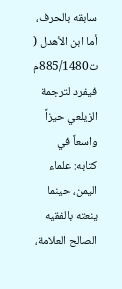سابقه بالحرف، أما ابن الأهدل ( ت885/1480م فيفرد لترجمة الزيلعي حيزاً واسعاً في كتابه: علماء اليمن، حينما ينعته بالفقيه الصالح العلامة،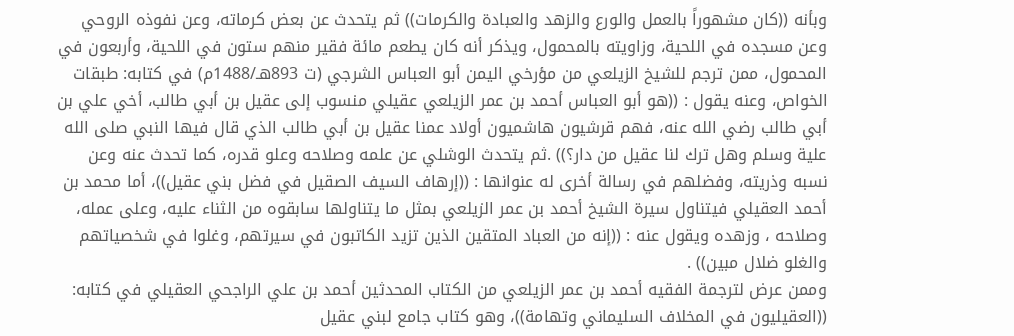وبأنه ((كان مشهوراً بالعمل والورع والزهد والعبادة والكرمات)) ثم يتحدث عن بعض كرماته، وعن نفوذه الروحي وعن مسجده في اللحية، وزاويته بالمحمول، ويذكر أنه كان يطعم مائة فقير منهم ستون في اللحية، وأربعون في المحمول، ممن ترجم للشيخ الزيلعي من مؤرخي اليمن أبو العباس الشرجي (ت 893هـ/1488م) في كتابه: طبقات الخواص، وعنه يقول : ((هو أبو العباس أحمد بن عمر الزيلعي عقيلي منسوب إلى عقيل بن أبي طالب، أخي علي بن أبي طالب رضي الله عنه، فهم قرشيون هاشميون أولاد عمنا عقيل بن أبي طالب الذي قال فيها النبي صلى الله علية وسلم وهل ترك لنا عقيل من دار؟)) .ثم يتحدث الوشلي عن علمه وصلاحه وعلو قدره، كما تحدث عنه وعن نسبه وذريته، وفضلهم في رسالة أخرى له عنوانها : ((إرهاف السيف الصقيل في فضل بني عقيل))، أما محمد بن أحمد العقيلي فيتناول سيرة الشيخ أحمد بن عمر الزيلعي بمثل ما يتناولها سابقوه من الثناء عليه، وعلى عمله، وصلاحه ، وزهده ويقول عنه : ((إنه من العباد المتقين الذين تزيد الكاتبون في سيرتهم، وغلوا في شخصياتهم والغلو ضلال مبين)) .
وممن عرض لترجمة الفقيه أحمد بن عمر الزيلعي من الكتاب المحدثين أحمد بن علي الراجحي العقيلي في كتابه: ((العقيليون في المخلاف السليماني وتهامة))، وهو كتاب جامع لبني عقيل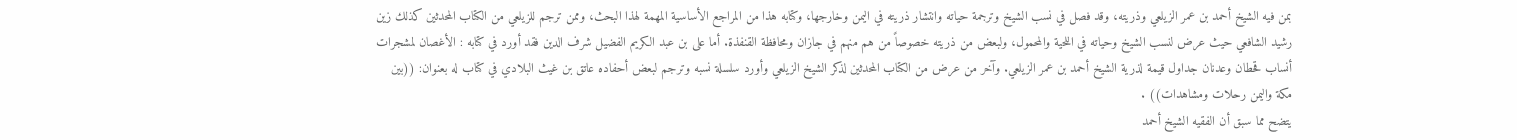بمن فيه الشيخ أحمد بن عمر الزيلعي وذريته، وقد فصل في نسب الشيخ وترجمة حياته وانتشار ذريته في اليمن وخارجها، وكتابه هذا من المراجع الأساسية المهمة لهذا البحث، وممن ترجم للزيلعي من الكتاب المحدثين كذلك زين رشيد الشافعي حيث عرض لنسب الشيخ وحياته في اللحية والمحمول، ولبعض من ذريته خصوصاً من هم منهم في جازان ومحافظة القنفذة. أما على بن عبد الكريم الفضيل شرف الدين فقد أورد في كتابه : الأغصان لمشجرات أنساب قحطان وعدنان جداول قيمة لذرية الشيخ أحمد بن عمر الزيلعي. وآخر من عرض من الكتاب المحدثين لذكر الشيخ الزيلعي وأورد سلسلة نسبه وترجم لبعض أحفاده عاتق بن غيث البلادي في كتاب له بعنوان: ((بين مكة واليمن رحلات ومشاهدات)) .
يتضح مما سبق أن الفقيه الشيخ أحمد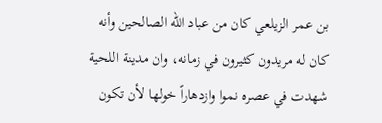بن عمر الزيلعي كان من عباد الله الصالحين وأنه كان له مريدون كثيرون في زمانه، وان مدينة اللحية شهدت في عصره نموا وازدهاراً خولها لأن تكون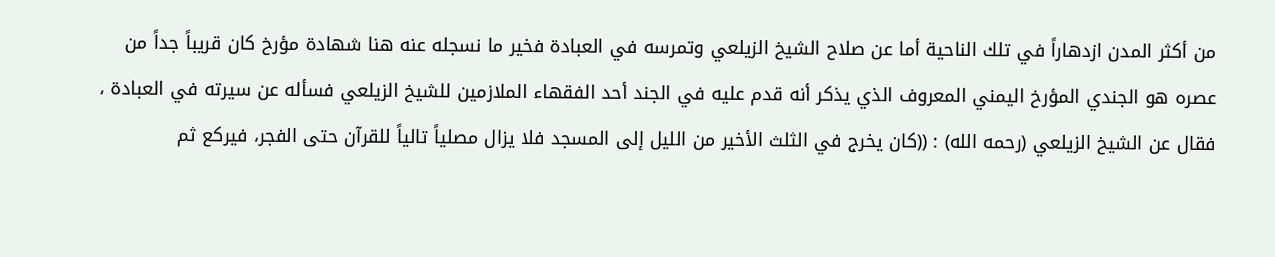من أكثر المدن ازدهاراً في تلك الناحية أما عن صلاح الشيخ الزيلعي وتمرسه في العبادة فخير ما نسجله عنه هنا شهادة مؤرخ كان قريباً جداً من عصره هو الجندي المؤرخ اليمني المعروف الذي يذكر أنه قدم عليه في الجند أحد الفقهاء الملازمين للشيخ الزيلعي فسأله عن سيرته في العبادة ، فقال عن الشيخ الزيلعي (رحمه الله) : ((كان يخرج في الثلث الأخير من الليل إلى المسجد فلا يزال مصلياً تالياً للقرآن حتى الفجر، فيركع ثم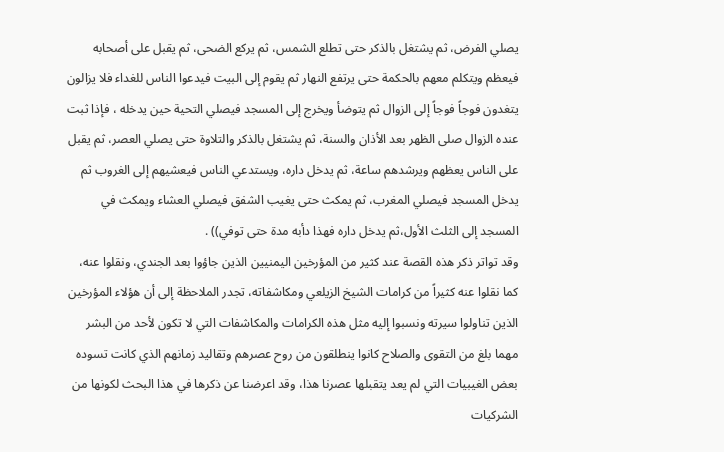يصلي الفرض، ثم يشتغل بالذكر حتى تطلع الشمس، ثم يركع الضحى، ثم يقبل على أصحابه فيعظم ويتكلم معهم بالحكمة حتى يرتفع النهار ثم يقوم إلى البيت فيدعوا الناس للغداء فلا يزالون يتغدون فوجاً فوجاً إلى الزوال ثم يتوضأ ويخرج إلى المسجد فيصلي التحية حين يدخله ، فإذا ثبت عنده الزوال صلى الظهر بعد الأذان والسنة، ثم يشتغل بالذكر والتلاوة حتى يصلي العصر، ثم يقبل على الناس يعظهم ويرشدهم ساعة، ثم يدخل داره، ويستدعي الناس فيعشيهم إلى الغروب ثم يدخل المسجد فيصلي المغرب، ثم يمكث حتى يغيب الشفق فيصلي العشاء ويمكث في المسجد إلى الثلث الأول،ثم يدخل داره فهذا دأبه مدة حتى توفي)) .
وقد تواتر ذكر هذه القصة عند كثير من المؤرخين اليمنيين الذين جاؤوا بعد الجندي، ونقلوا عنه، كما نقلوا عنه كثيراً من كرامات الشيخ الزيلعي ومكاشفاته، تجدر الملاحظة إلى أن هؤلاء المؤرخين الذين تناولوا سيرته ونسبوا إليه مثل هذه الكرامات والمكاشفات التي لا تكون لأحد من البشر مهما بلغ من التقوى والصلاح كانوا ينطلقون من روح عصرهم وتقاليد زمانهم الذي كانت تسوده بعض الغيبيات التي لم يعد يتقبلها عصرنا هذا، وقد اعرضنا عن ذكرها في هذا البحث لكونها من الشركيات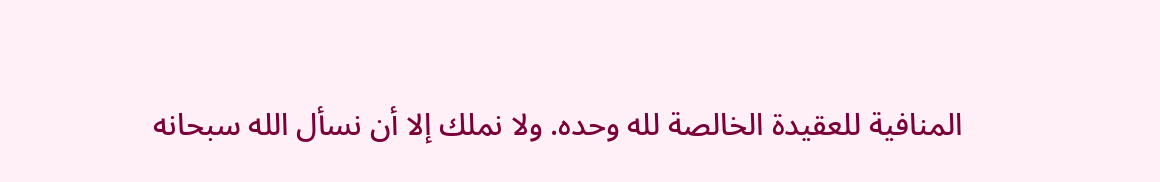المنافية للعقيدة الخالصة لله وحده. ولا نملك إلا أن نسأل الله سبحانه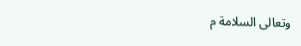وتعالى السلامة م